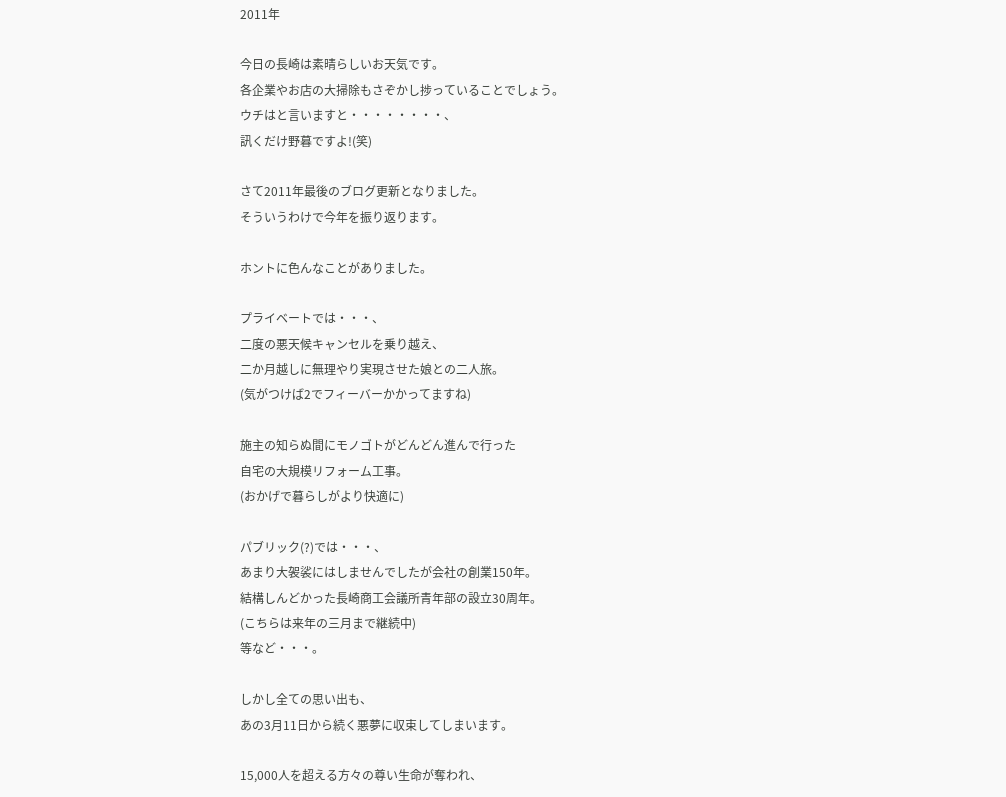2011年

今日の長崎は素晴らしいお天気です。
各企業やお店の大掃除もさぞかし捗っていることでしょう。
ウチはと言いますと・・・・・・・・、
訊くだけ野暮ですよ!(笑)

さて2011年最後のブログ更新となりました。
そういうわけで今年を振り返ります。

ホントに色んなことがありました。

プライベートでは・・・、
二度の悪天候キャンセルを乗り越え、
二か月越しに無理やり実現させた娘との二人旅。
(気がつけば2でフィーバーかかってますね)

施主の知らぬ間にモノゴトがどんどん進んで行った
自宅の大規模リフォーム工事。
(おかげで暮らしがより快適に)

パブリック(?)では・・・、
あまり大袈裟にはしませんでしたが会社の創業150年。
結構しんどかった長崎商工会議所青年部の設立30周年。
(こちらは来年の三月まで継続中)
等など・・・。

しかし全ての思い出も、
あの3月11日から続く悪夢に収束してしまいます。

15,000人を超える方々の尊い生命が奪われ、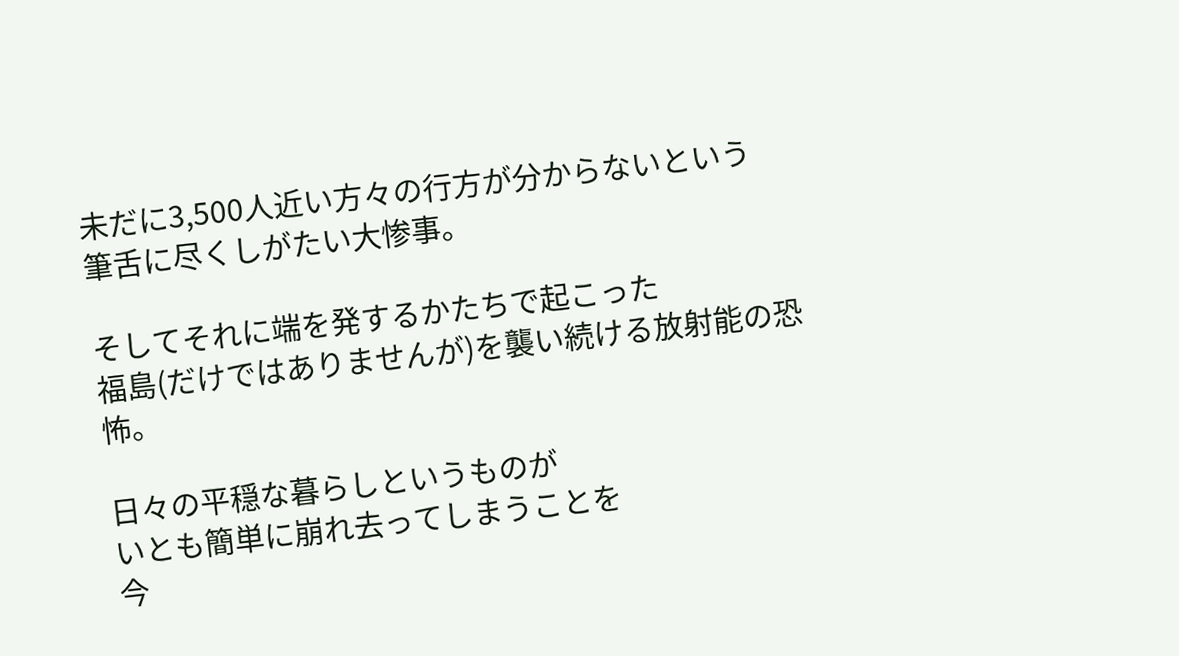未だに3,500人近い方々の行方が分からないという
筆舌に尽くしがたい大惨事。

そしてそれに端を発するかたちで起こった
福島(だけではありませんが)を襲い続ける放射能の恐怖。

日々の平穏な暮らしというものが
いとも簡単に崩れ去ってしまうことを
今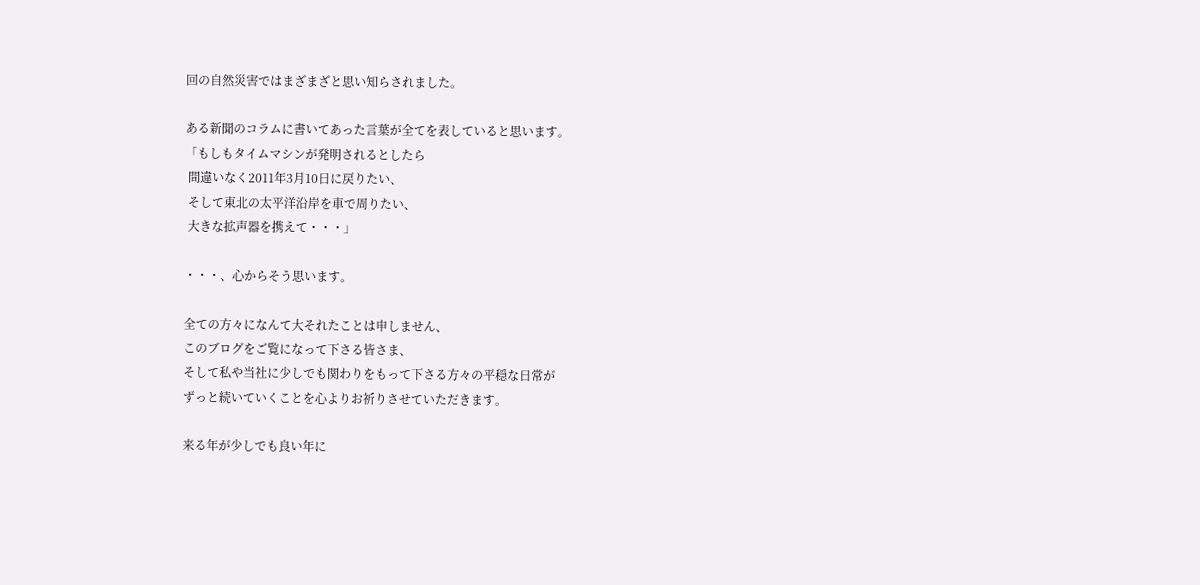回の自然災害ではまざまざと思い知らされました。

ある新聞のコラムに書いてあった言葉が全てを表していると思います。
「もしもタイムマシンが発明されるとしたら
 間違いなく2011年3月10日に戻りたい、
 そして東北の太平洋沿岸を車で周りたい、
 大きな拡声器を携えて・・・」

・・・、心からそう思います。

全ての方々になんて大それたことは申しません、
このブログをご覧になって下さる皆さま、
そして私や当社に少しでも関わりをもって下さる方々の平穏な日常が
ずっと続いていくことを心よりお祈りさせていただきます。

来る年が少しでも良い年に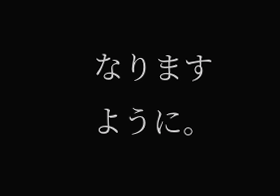なりますように。